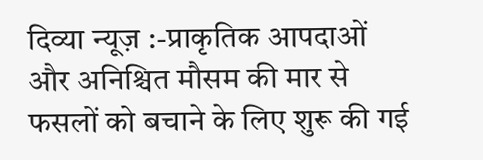दिव्या न्यूज़ :-प्राकृतिक आपदाओं और अनिश्चित मौसम की मार से फसलों को बचाने के लिए शुरू की गई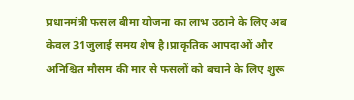प्रधानमंत्री फसल बीमा योजना का लाभ उठाने के लिए अब केवल 31जुलाई समय शेष है।प्राकृतिक आपदाओं और अनिश्चित मौसम की मार से फसलों को बचाने के लिए शुरू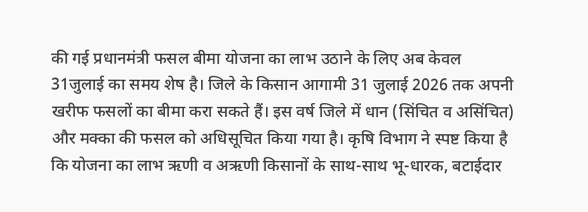की गई प्रधानमंत्री फसल बीमा योजना का लाभ उठाने के लिए अब केवल 31जुलाई का समय शेष है। जिले के किसान आगामी 31 जुलाई 2026 तक अपनी खरीफ फसलों का बीमा करा सकते हैं। इस वर्ष जिले में धान (सिंचित व असिंचित) और मक्का की फसल को अधिसूचित किया गया है। कृषि विभाग ने स्पष्ट किया है कि योजना का लाभ ऋणी व अऋणी किसानों के साथ-साथ भू-धारक, बटाईदार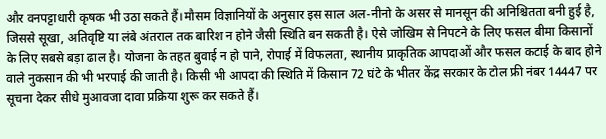और वनपट्टाधारी कृषक भी उठा सकते हैं।मौसम विज्ञानियों के अनुसार इस साल अल-नीनो के असर से मानसून की अनिश्चितता बनी हुई है, जिससे सूखा, अतिवृष्टि या लंबे अंतराल तक बारिश न होने जैसी स्थिति बन सकती है। ऐसे जोखिम से निपटने के लिए फसल बीमा किसानों के लिए सबसे बड़ा ढाल है। योजना के तहत बुवाई न हो पाने, रोपाई में विफलता, स्थानीय प्राकृतिक आपदाओं और फसल कटाई के बाद होने वाले नुकसान की भी भरपाई की जाती है। किसी भी आपदा की स्थिति में किसान 72 घंटे के भीतर केंद्र सरकार के टोल फ्री नंबर 14447 पर सूचना देकर सीधे मुआवजा दावा प्रक्रिया शुरू कर सकते हैं।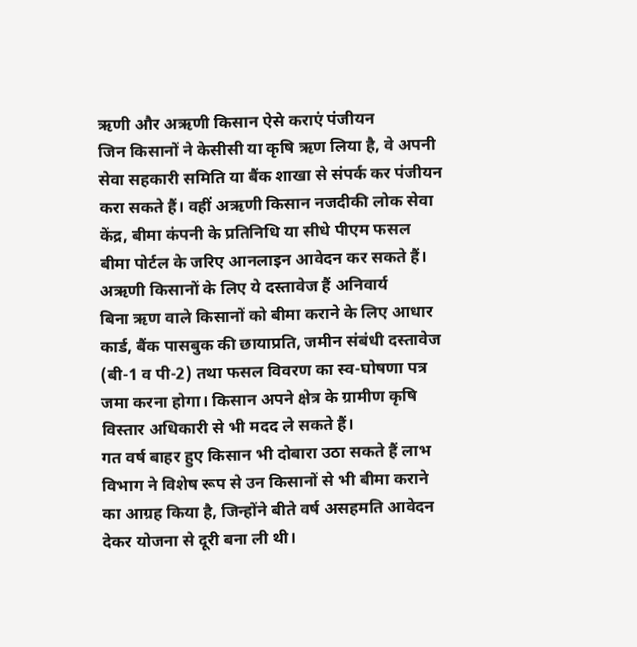ऋणी और अऋणी किसान ऐसे कराएं पंजीयन
जिन किसानों ने केसीसी या कृषि ऋण लिया है, वे अपनी सेवा सहकारी समिति या बैंक शाखा से संपर्क कर पंजीयन करा सकते हैं। वहीं अऋणी किसान नजदीकी लोक सेवा केंद्र, बीमा कंपनी के प्रतिनिधि या सीधे पीएम फसल बीमा पोर्टल के जरिए आनलाइन आवेदन कर सकते हैं।
अऋणी किसानों के लिए ये दस्तावेज हैं अनिवार्य
बिना ऋण वाले किसानों को बीमा कराने के लिए आधार कार्ड, बैंक पासबुक की छायाप्रति, जमीन संबंधी दस्तावेज (बी-1 व पी-2) तथा फसल विवरण का स्व-घोषणा पत्र जमा करना होगा। किसान अपने क्षेत्र के ग्रामीण कृषि विस्तार अधिकारी से भी मदद ले सकते हैं।
गत वर्ष बाहर हुए किसान भी दोबारा उठा सकते हैं लाभ
विभाग ने विशेष रूप से उन किसानों से भी बीमा कराने का आग्रह किया है, जिन्होंने बीते वर्ष असहमति आवेदन देकर योजना से दूरी बना ली थी।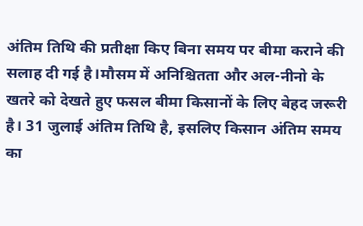अंतिम तिथि की प्रतीक्षा किए बिना समय पर बीमा कराने की सलाह दी गई है।मौसम में अनिश्चितता और अल-नीनो के खतरे को देखते हुए फसल बीमा किसानों के लिए बेहद जरूरी है। 31 जुलाई अंतिम तिथि है, इसलिए किसान अंतिम समय का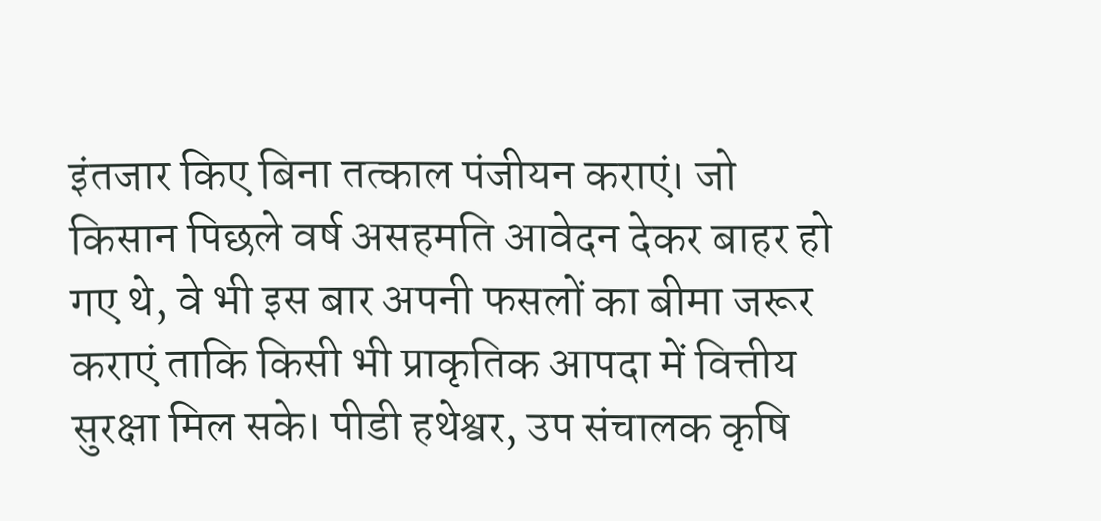इंतजार किए बिना तत्काल पंजीयन कराएं। जो किसान पिछले वर्ष असहमति आवेदन देकर बाहर हो गए थे, वे भी इस बार अपनी फसलों का बीमा जरूर कराएं ताकि किसी भी प्राकृतिक आपदा में वित्तीय सुरक्षा मिल सके। पीडी हथेश्वर, उप संचालक कृषि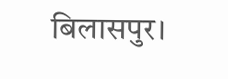बिलासपुर।